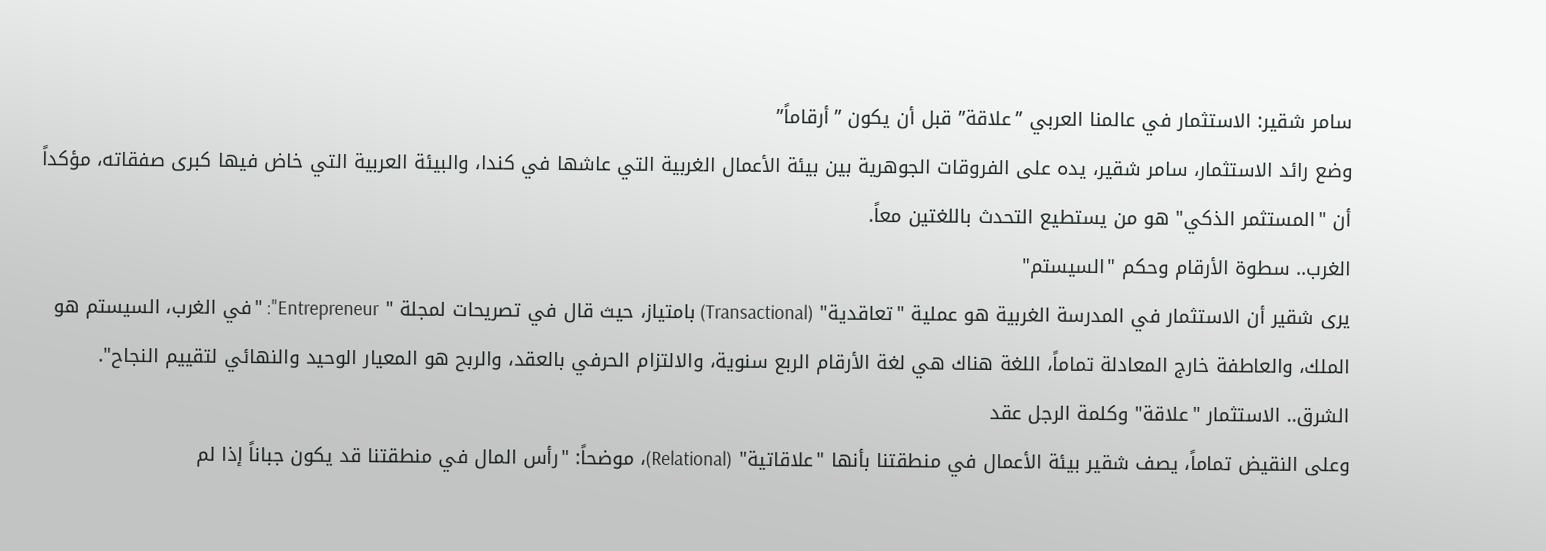سامر شقير: الاستثمار في عالمنا العربي ”علاقة” قبل أن يكون ”أرقاماً”
وضع رائد الاستثمار، سامر شقير، يده على الفروقات الجوهرية بين بيئة الأعمال الغربية التي عاشها في كندا، والبيئة العربية التي خاض فيها كبرى صفقاته، مؤكداً أن "المستثمر الذكي" هو من يستطيع التحدث باللغتين معاً.
الغرب.. سطوة الأرقام وحكم "السيستم"
يرى شقير أن الاستثمار في المدرسة الغربية هو عملية "تعاقدية" (Transactional) بامتياز، حيث قال في تصريحات لمجلة " Entrepreneur": "في الغرب، السيستم هو الملك، والعاطفة خارج المعادلة تماماً، اللغة هناك هي لغة الأرقام الربع سنوية، والالتزام الحرفي بالعقد، والربح هو المعيار الوحيد والنهائي لتقييم النجاح".
الشرق.. الاستثمار "علاقة" وكلمة الرجل عقد
وعلى النقيض تماماً، يصف شقير بيئة الأعمال في منطقتنا بأنها "علاقاتية" (Relational)، موضحاً: "رأس المال في منطقتنا قد يكون جباناً إذا لم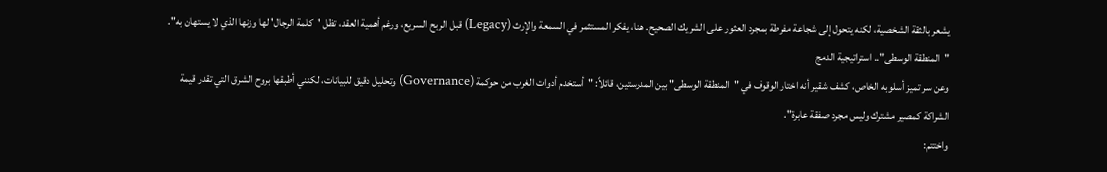يشعر بالثقة الشخصية، لكنه يتحول إلى شجاعة مفرطة بمجرد العثور على الشريك الصحيح. هنا، يفكر المستثمر في السمعة والإرث (Legacy) قبل الربح السريع، ورغم أهمية العقد، تظل 'كلمة الرجال' لها وزنها الذي لا يستهان به".
"المنطقة الوسطى".. استراتيجية الدمج
وعن سر تميز أسلوبه الخاص، كشف شقير أنه اختار الوقوف في "المنطقة الوسطى" بين المدرستين، قائلاً: "أستخدم أدوات الغرب من حوكمة (Governance) وتحليل دقيق للبيانات، لكنني أطبقها بروح الشرق التي تقدر قيمة الشراكة كمصير مشترك وليس مجرد صفقة عابرة".
واختتم: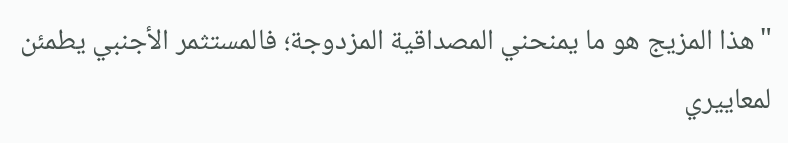"هذا المزيج هو ما يمنحني المصداقية المزدوجة؛ فالمستثمر الأجنبي يطمئن لمعاييري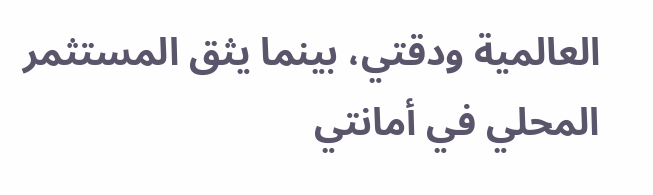العالمية ودقتي، بينما يثق المستثمر المحلي في أمانتي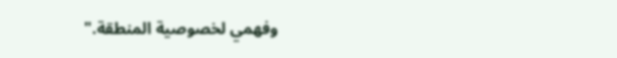وفهمي لخصوصية المنطقة."